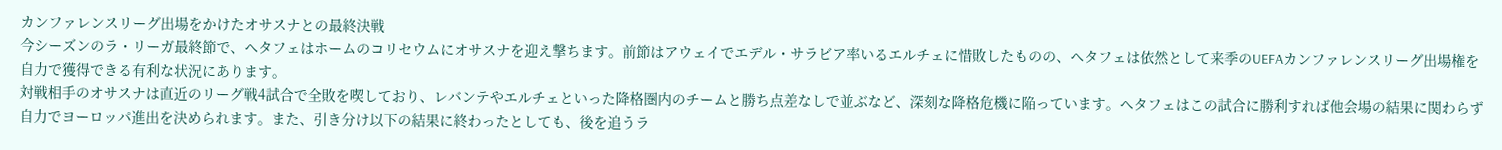カンファレンスリーグ出場をかけたオサスナとの最終決戦
今シーズンのラ・リーガ最終節で、ヘタフェはホームのコリセウムにオサスナを迎え撃ちます。前節はアウェイでエデル・サラビア率いるエルチェに惜敗したものの、ヘタフェは依然として来季のUEFAカンファレンスリーグ出場権を自力で獲得できる有利な状況にあります。
対戦相手のオサスナは直近のリーグ戦4試合で全敗を喫しており、レバンテやエルチェといった降格圏内のチームと勝ち点差なしで並ぶなど、深刻な降格危機に陥っています。ヘタフェはこの試合に勝利すれば他会場の結果に関わらず自力でヨーロッパ進出を決められます。また、引き分け以下の結果に終わったとしても、後を追うラ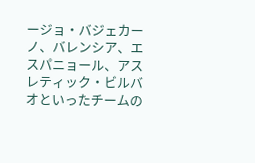ージョ・バジェカーノ、バレンシア、エスパニョール、アスレティック・ビルバオといったチームの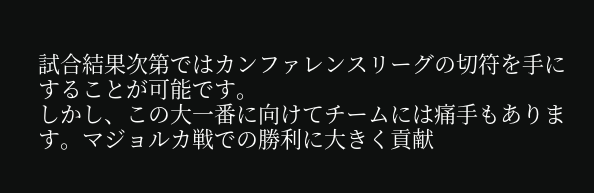試合結果次第ではカンファレンスリーグの切符を手にすることが可能です。
しかし、この大一番に向けてチームには痛手もあります。マジョルカ戦での勝利に大きく貢献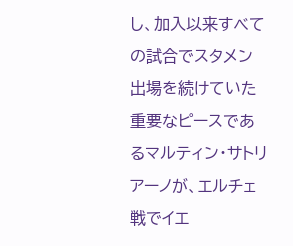し、加入以来すべての試合でスタメン出場を続けていた重要なピースであるマルティン・サトリアーノが、エルチェ戦でイエ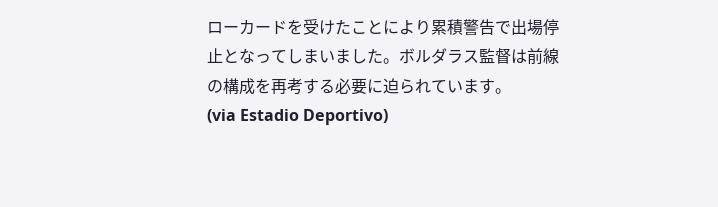ローカードを受けたことにより累積警告で出場停止となってしまいました。ボルダラス監督は前線の構成を再考する必要に迫られています。
(via Estadio Deportivo)